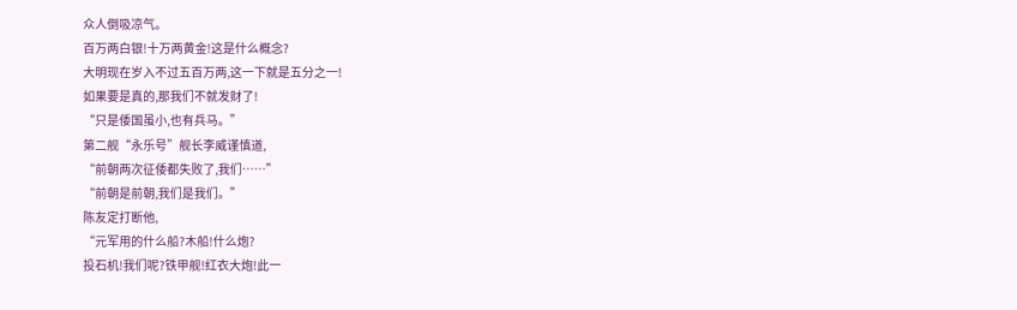众人倒吸凉气。
百万两白银!十万两黄金!这是什么概念?
大明现在岁入不过五百万两,这一下就是五分之一!
如果要是真的,那我们不就发财了!
“只是倭国虽小,也有兵马。”
第二舰“永乐号”舰长李威谨慎道,
“前朝两次征倭都失败了,我们……”
“前朝是前朝,我们是我们。”
陈友定打断他,
“元军用的什么船?木船!什么炮?
投石机!我们呢?铁甲舰!红衣大炮!此一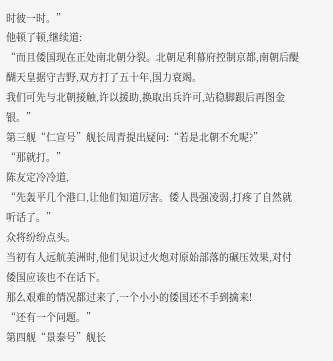时彼一时。”
他顿了顿,继续道:
“而且倭国现在正处南北朝分裂。北朝足利幕府控制京都,南朝后醍醐天皇据守吉野,双方打了五十年,国力衰竭。
我们可先与北朝接触,许以援助,换取出兵许可,站稳脚跟后再图金银。”
第三舰“仁宣号”舰长周青提出疑问:“若是北朝不允呢?”
“那就打。”
陈友定冷冷道,
“先轰平几个港口,让他们知道厉害。倭人畏强凌弱,打疼了自然就听话了。”
众将纷纷点头。
当初有人远航美洲时,他们见识过火炮对原始部落的碾压效果,对付倭国应该也不在话下。
那么艰难的情况都过来了,一个小小的倭国还不手到擒来!
“还有一个问题。”
第四舰“景泰号”舰长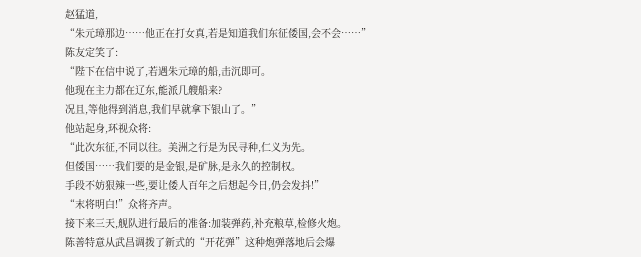赵猛道,
“朱元璋那边……他正在打女真,若是知道我们东征倭国,会不会……”
陈友定笑了:
“陛下在信中说了,若遇朱元璋的船,击沉即可。
他现在主力都在辽东,能派几艘船来?
况且,等他得到消息,我们早就拿下银山了。”
他站起身,环视众将:
“此次东征,不同以往。美洲之行是为民寻种,仁义为先。
但倭国……我们要的是金银,是矿脉,是永久的控制权。
手段不妨狠辣一些,要让倭人百年之后想起今日,仍会发抖!”
“末将明白!”众将齐声。
接下来三天,舰队进行最后的准备:加装弹药,补充粮草,检修火炮。
陈善特意从武昌调拨了新式的“开花弹”这种炮弹落地后会爆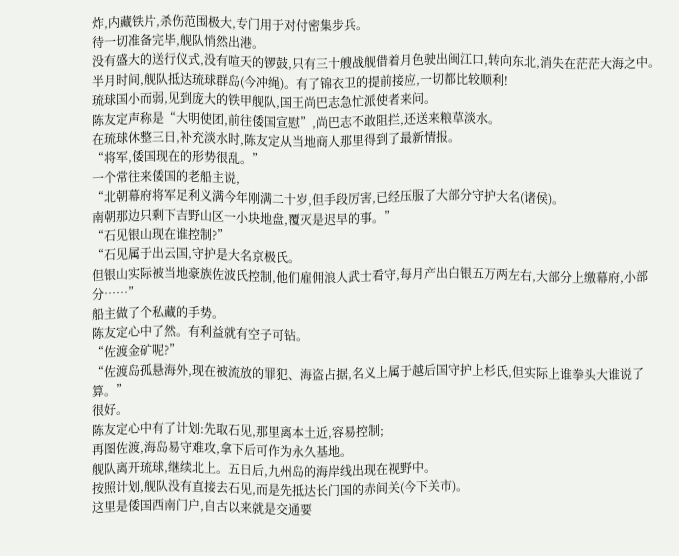炸,内藏铁片,杀伤范围极大,专门用于对付密集步兵。
待一切准备完毕,舰队悄然出港。
没有盛大的送行仪式,没有喧天的锣鼓,只有三十艘战舰借着月色驶出闽江口,转向东北,消失在茫茫大海之中。
半月时间,舰队抵达琉球群岛(今冲绳)。有了锦衣卫的提前接应,一切都比较顺利!
琉球国小而弱,见到庞大的铁甲舰队,国王尚巴志急忙派使者来问。
陈友定声称是“大明使团,前往倭国宣慰”,尚巴志不敢阻拦,还送来粮草淡水。
在琉球休整三日,补充淡水时,陈友定从当地商人那里得到了最新情报。
“将军,倭国现在的形势很乱。”
一个常往来倭国的老船主说,
“北朝幕府将军足利义满今年刚满二十岁,但手段厉害,已经压服了大部分守护大名(诸侯)。
南朝那边只剩下吉野山区一小块地盘,覆灭是迟早的事。”
“石见银山现在谁控制?”
“石见属于出云国,守护是大名京极氏。
但银山实际被当地豪族佐波氏控制,他们雇佣浪人武士看守,每月产出白银五万两左右,大部分上缴幕府,小部分……”
船主做了个私藏的手势。
陈友定心中了然。有利益就有空子可钻。
“佐渡金矿呢?”
“佐渡岛孤悬海外,现在被流放的罪犯、海盗占据,名义上属于越后国守护上杉氏,但实际上谁拳头大谁说了算。”
很好。
陈友定心中有了计划:先取石见,那里离本土近,容易控制;
再图佐渡,海岛易守难攻,拿下后可作为永久基地。
舰队离开琉球,继续北上。五日后,九州岛的海岸线出现在视野中。
按照计划,舰队没有直接去石见,而是先抵达长门国的赤间关(今下关市)。
这里是倭国西南门户,自古以来就是交通要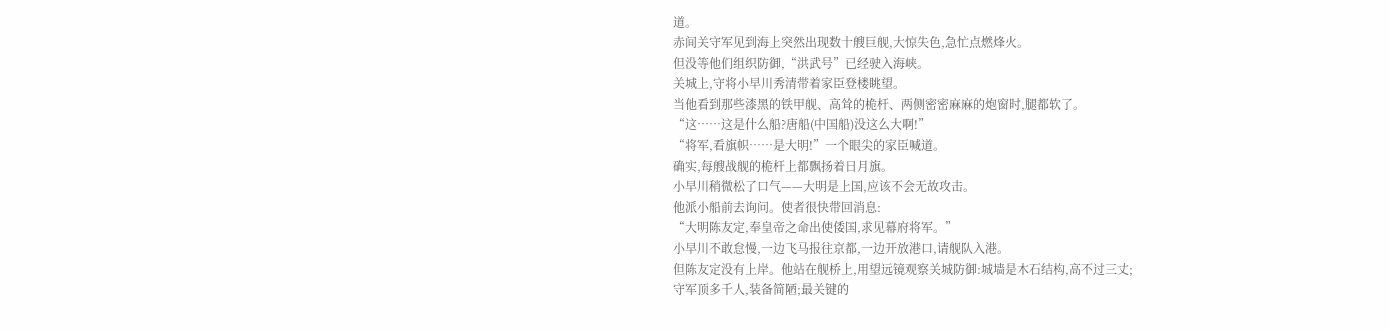道。
赤间关守军见到海上突然出现数十艘巨舰,大惊失色,急忙点燃烽火。
但没等他们组织防御,“洪武号”已经驶入海峡。
关城上,守将小早川秀清带着家臣登楼眺望。
当他看到那些漆黑的铁甲舰、高耸的桅杆、两侧密密麻麻的炮窗时,腿都软了。
“这……这是什么船?唐船(中国船)没这么大啊!”
“将军,看旗帜……是大明!”一个眼尖的家臣喊道。
确实,每艘战舰的桅杆上都飘扬着日月旗。
小早川稍微松了口气——大明是上国,应该不会无故攻击。
他派小船前去询问。使者很快带回消息:
“大明陈友定,奉皇帝之命出使倭国,求见幕府将军。”
小早川不敢怠慢,一边飞马报往京都,一边开放港口,请舰队入港。
但陈友定没有上岸。他站在舰桥上,用望远镜观察关城防御:城墙是木石结构,高不过三丈;
守军顶多千人,装备简陋;最关键的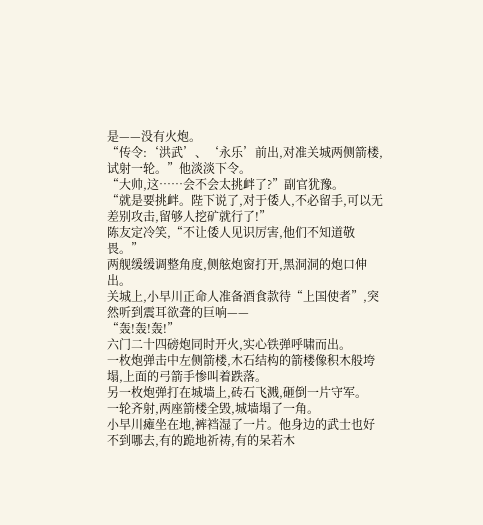是——没有火炮。
“传令:‘洪武’、‘永乐’前出,对准关城两侧箭楼,试射一轮。”他淡淡下令。
“大帅,这……会不会太挑衅了?”副官犹豫。
“就是要挑衅。陛下说了,对于倭人,不必留手,可以无差别攻击,留够人挖矿就行了!”
陈友定冷笑,“不让倭人见识厉害,他们不知道敬畏。”
两舰缓缓调整角度,侧舷炮窗打开,黑洞洞的炮口伸出。
关城上,小早川正命人准备酒食款待“上国使者”,突然听到震耳欲聋的巨响——
“轰!轰!轰!”
六门二十四磅炮同时开火,实心铁弹呼啸而出。
一枚炮弹击中左侧箭楼,木石结构的箭楼像积木般垮塌,上面的弓箭手惨叫着跌落。
另一枚炮弹打在城墙上,砖石飞溅,砸倒一片守军。
一轮齐射,两座箭楼全毁,城墙塌了一角。
小早川瘫坐在地,裤裆湿了一片。他身边的武士也好不到哪去,有的跪地祈祷,有的呆若木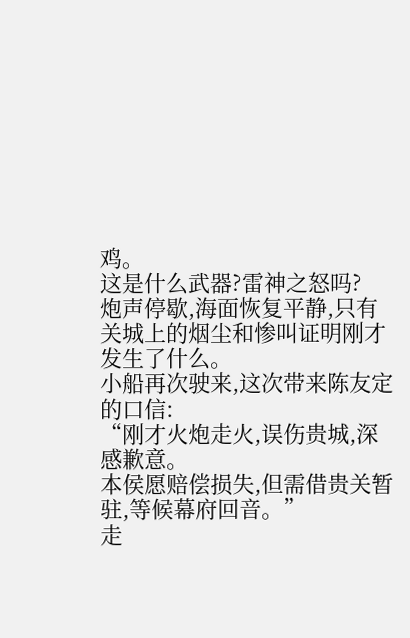鸡。
这是什么武器?雷神之怒吗?
炮声停歇,海面恢复平静,只有关城上的烟尘和惨叫证明刚才发生了什么。
小船再次驶来,这次带来陈友定的口信:
“刚才火炮走火,误伤贵城,深感歉意。
本侯愿赔偿损失,但需借贵关暂驻,等候幕府回音。”
走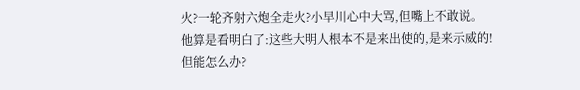火?一轮齐射六炮全走火?小早川心中大骂,但嘴上不敢说。
他算是看明白了:这些大明人根本不是来出使的,是来示威的!
但能怎么办?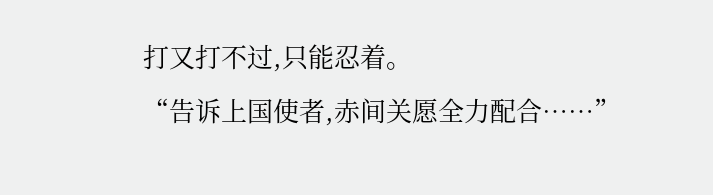打又打不过,只能忍着。
“告诉上国使者,赤间关愿全力配合……”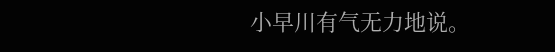小早川有气无力地说。